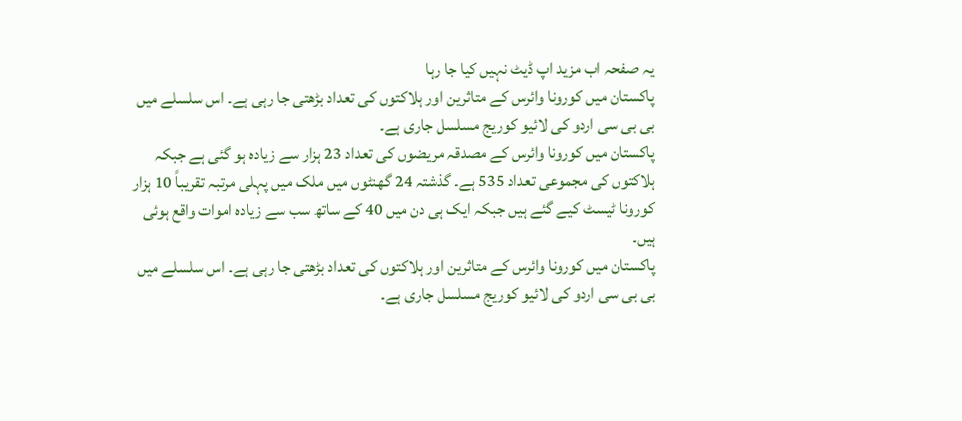یہ صفحہ اب مزید اپ ڈیٹ نہیں کیا جا رہا
پاکستان میں کورونا وائرس کے متاثرین اور ہلاکتوں کی تعداد بڑھتی جا رہی ہے۔ اس سلسلے میں بی بی سی اردو کی لائیو کوریج مسلسل جاری ہے۔
پاکستان میں کورونا وائرس کے مصدقہ مریضوں کی تعداد 23 ہزار سے زیادہ ہو گئی ہے جبکہ ہلاکتوں کی مجموعی تعداد 535 ہے۔ گذشتہ 24 گھنٹوں میں ملک میں پہلی مرتبہ تقریباً 10 ہزار کورونا ٹیسٹ کیے گئے ہیں جبکہ ایک ہی دن میں 40 کے ساتھ سب سے زیادہ اموات واقع ہوئی ہیں۔
پاکستان میں کورونا وائرس کے متاثرین اور ہلاکتوں کی تعداد بڑھتی جا رہی ہے۔ اس سلسلے میں بی بی سی اردو کی لائیو کوریج مسلسل جاری ہے۔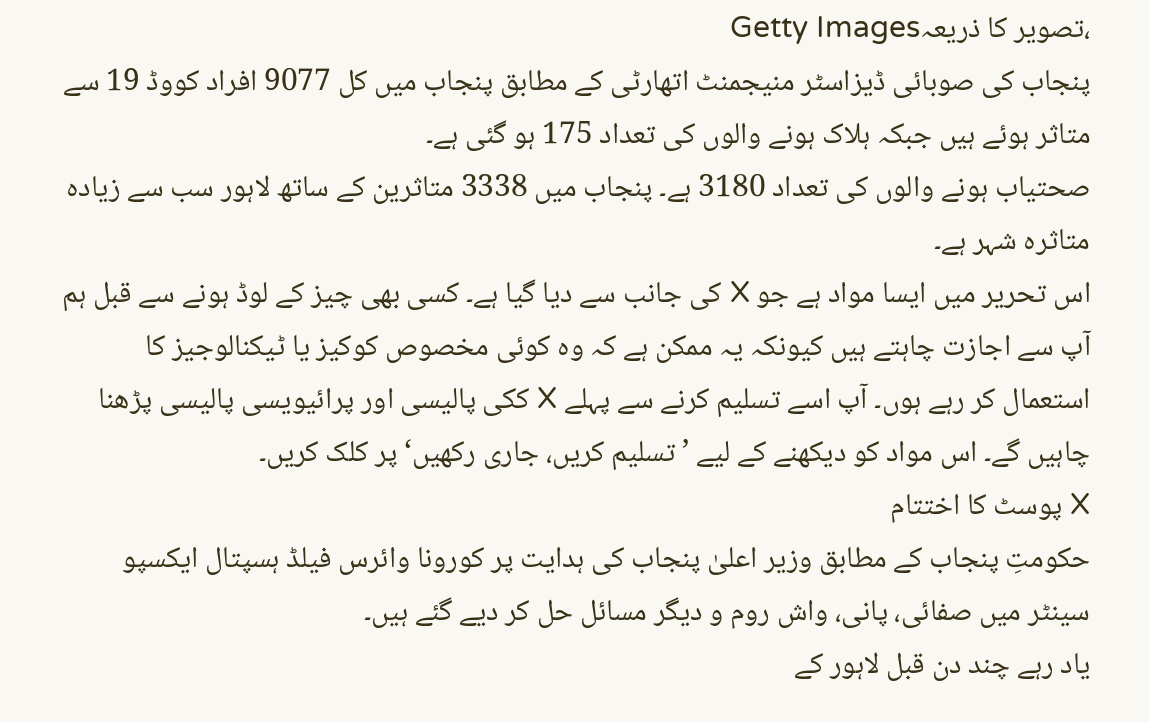،تصویر کا ذریعہGetty Images
پنجاب کی صوبائی ڈیزاسٹر منیجمنٹ اتھارٹی کے مطابق پنجاب میں کل 9077 افراد کووڈ 19 سے متاثر ہوئے ہیں جبکہ ہلاک ہونے والوں کی تعداد 175 ہو گئی ہے۔
صحتیاب ہونے والوں کی تعداد 3180 ہے۔ پنجاب میں 3338 متاثرین کے ساتھ لاہور سب سے زیادہ متاثرہ شہر ہے۔
اس تحریر میں ایسا مواد ہے جو X کی جانب سے دیا گیا ہے۔ کسی بھی چیز کے لوڈ ہونے سے قبل ہم آپ سے اجازت چاہتے ہیں کیونکہ یہ ممکن ہے کہ وہ کوئی مخصوص کوکیز یا ٹیکنالوجیز کا استعمال کر رہے ہوں۔ آپ اسے تسلیم کرنے سے پہلے X ککی پالیسی اور پرائیویسی پالیسی پڑھنا چاہیں گے۔ اس مواد کو دیکھنے کے لیے ’تسلیم کریں، جاری رکھیں‘ پر کلک کریں۔
X پوسٹ کا اختتام
حکومتِ پنجاب کے مطابق وزیر اعلیٰ پنجاب کی ہدایت پر کورونا وائرس فیلڈ ہسپتال ایکسپو سینٹر میں صفائی، پانی، واش روم و دیگر مسائل حل کر دیے گئے ہیں۔
یاد رہے چند دن قبل لاہور کے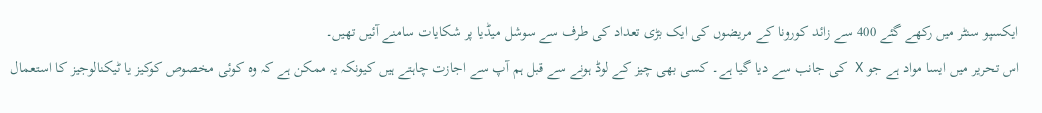ایکسپو سنٹر میں رکھے گئے 400 سے زائد کورونا کے مریضوں کی ایک بڑی تعداد کی طرف سے سوشل میڈیا پر شکایات سامنے آئیں تھیں۔
اس تحریر میں ایسا مواد ہے جو X کی جانب سے دیا گیا ہے۔ کسی بھی چیز کے لوڈ ہونے سے قبل ہم آپ سے اجازت چاہتے ہیں کیونکہ یہ ممکن ہے کہ وہ کوئی مخصوص کوکیز یا ٹیکنالوجیز کا استعمال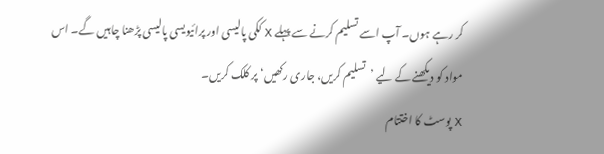کر رہے ہوں۔ آپ اسے تسلیم کرنے سے پہلے X ککی پالیسی اور پرائیویسی پالیسی پڑھنا چاہیں گے۔ اس مواد کو دیکھنے کے لیے ’تسلیم کریں، جاری رکھیں‘ پر کلک کریں۔
X پوسٹ کا اختتام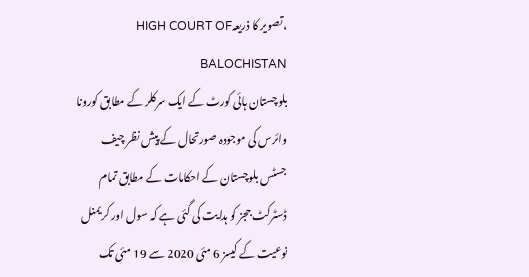،تصویر کا ذریعہHIGH COURT OF BALOCHISTAN
بلوچستان ہائی کورٹ کے ایک سرکلر کے مطابق کورونا وائرس کی موجودہ صورتحال کے پیش نظر چیف جسٹس بلوچستان کے احکامات کے مطابق تمام ڈسٹرکٹ ججز کو ہدایت کی گئی ہے کہ سول اور کریمنل نوعیت کے کیسز 6 مئی 2020 سے 19 مئی تک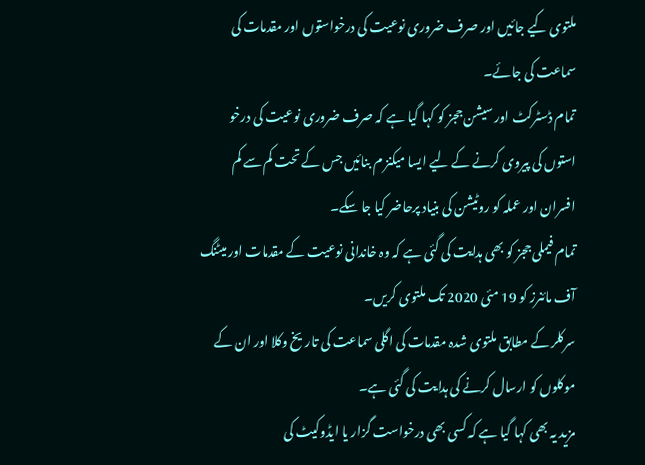ملتوی کیے جائیں اور صرف ضروری نوعیت کی درخواستوں اور مقدمات کی سماعت کی جائے۔
تمام ڈسٹرکٹ اور سیشن ججز کو کہا گیا ہے کہ صرف ضروری نوعیت کی درخو استوں کی پیروی کرنے کے لیے ایسا میکنز م بنائیں جس کے تحت کم سے کم افسران اور عملہ کو روٹیشن کی بنیاد پرحاضر کیا جا سکے۔
تمام فیملی ججز کو بھی ہدایت کی گئی ہے کہ وہ خاندانی نوعیت کے مقدمات اور میٹنگ آف مائنرز کو 19 مئی 2020 تک ملتوی کریں۔
سرکلر کے مطابق ملتوی شدہ مقدمات کی اگلی سماعت کی تاریخ وکلا اور ان کے موکلوں کو ارسال کرنے کی ہدایت کی گئی ہے۔
مزید یہ بھی کہا گیا ہے کہ کسی بھی درخواست گزار یا ایڈوکیٹ کی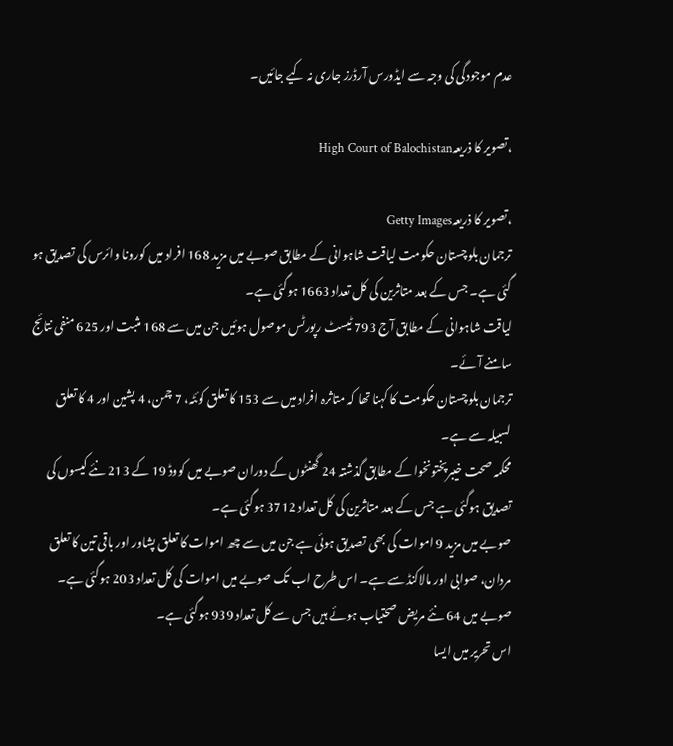عدم موجودگی کی وجہ سے ایڈورس آرڈرز جاری نہ کیے جائیں۔

،تصویر کا ذریعہHigh Court of Balochistan

،تصویر کا ذریعہGetty Images
ترجمان بلوچستان حکومت لیاقت شاہوانی کے مطابق صوبے میں مزید 168 افراد میں کورونا وائرس کی تصدیق ہو گئی ہے۔ جس کے بعد متاثرین کی کل تعداد 1663 ہوگئی ہے۔
لیاقت شاہوانی کے مطابق آج 793 ٹیسٹ رپورٹس موصول ہوئیں جن میں سے 168 مثبت اور 625 منفی نتائج سامنے آئے۔
ترجمان بلوچستان حکومت کا کہنا تھا کہ متاثرہ افراد میں سے 153 کا تعلق کوئٹہ، 7 چمن، 4 پشین اور 4 کا تعلق لسبیلہ سے ہے۔
محکمہ صحت خیبرپختونخوا کے مطابق گذشتہ 24 گھنٹوں کے دوران صوبے میں کووڈ 19 کے 213 نئے کیسوں کی تصدیق ہوگئی ہے جس کے بعد متاثرین کی کل تعداد 3712 ہوگئی ہے۔
صوبے میں مزید 9 اموات کی بھی تصدیق ہوئی ہے جن میں سے چھ اموات کا تعلق پشاور اور باقی تین کا تعلق مردان، صوابی اور مالاکنڈ سے ہے۔ اس طرح اب تک صوبے میں اموات کی کل تعداد 203 ہوگئی ہے۔
صوبے میں 64 نئے مریض صحتیاب ہوئے ہیں جس سے کل تعداد 939 ہوگئی ہے۔
اس تحریر میں ایسا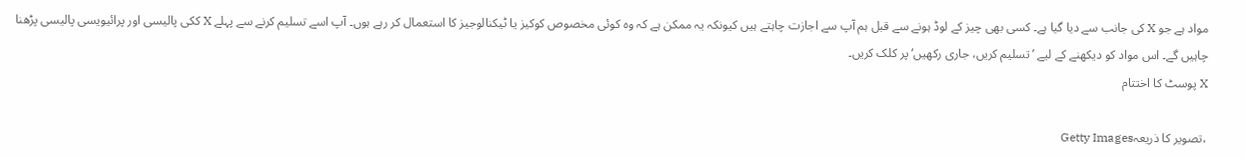مواد ہے جو X کی جانب سے دیا گیا ہے۔ کسی بھی چیز کے لوڈ ہونے سے قبل ہم آپ سے اجازت چاہتے ہیں کیونکہ یہ ممکن ہے کہ وہ کوئی مخصوص کوکیز یا ٹیکنالوجیز کا استعمال کر رہے ہوں۔ آپ اسے تسلیم کرنے سے پہلے X ککی پالیسی اور پرائیویسی پالیسی پڑھنا چاہیں گے۔ اس مواد کو دیکھنے کے لیے ’تسلیم کریں، جاری رکھیں‘ پر کلک کریں۔
X پوسٹ کا اختتام

،تصویر کا ذریعہGetty Images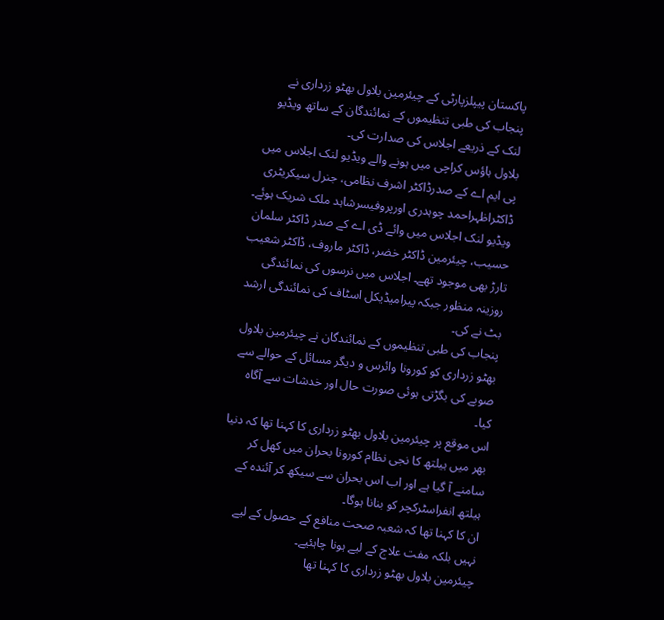پاکستان پیپلزپارٹی کے چیئرمین بلاول بھٹو زرداری نے پنجاب کی طبی تنظیموں کے نمائندگان کے ساتھ ویڈیو لنک کے ذریعے اجلاس کی صدارت کی۔
بلاول ہاؤس کراچی میں ہونے والے ویڈیو لنک اجلاس میں پی ایم اے کے صدرڈاکٹر اشرف نظامی، جنرل سیکریٹری ڈاکٹراظہراحمد چوہدری اورپروفیسرشاہد ملک شریک ہوئے۔
ویڈیو لنک اجلاس میں وائے ڈی اے کے صدر ڈاکٹر سلمان حسیب، چیئرمین ڈاکٹر خضر، ڈاکٹر ماروف، ڈاکٹر شعیب تارڑ بھی موجود تھے۔ اجلاس میں نرسوں کی نمائندگی روزینہ منظور جبکہ پیرامیڈیکل اسٹاف کی نمائندگی ارشد بٹ نے کی۔
پنجاب کی طبی تنظیموں کے نمائندگان نے چیئرمین بلاول بھٹو زرداری کو کورونا وائرس و دیگر مسائل کے حوالے سے صوبے کی بگڑتی ہوئی صورت حال اور خدشات سے آگاہ کیا۔
اس موقع پر چیئرمین بلاول بھٹو زرداری کا کہنا تھا کہ دنیا بھر میں ہیلتھ کا نجی نظام کورونا بحران میں کھل کر سامنے آ گیا ہے اور اب اس بحران سے سیکھ کر آئندہ کے ہیلتھ انفراسٹرکچر کو بنانا ہوگا۔
ان کا کہنا تھا کہ شعبہ صحت منافع کے حصول کے لیے نہیں بلکہ مفت علاج کے لیے ہونا چاہئیے۔
چیئرمین بلاول بھٹو زرداری کا کہنا تھا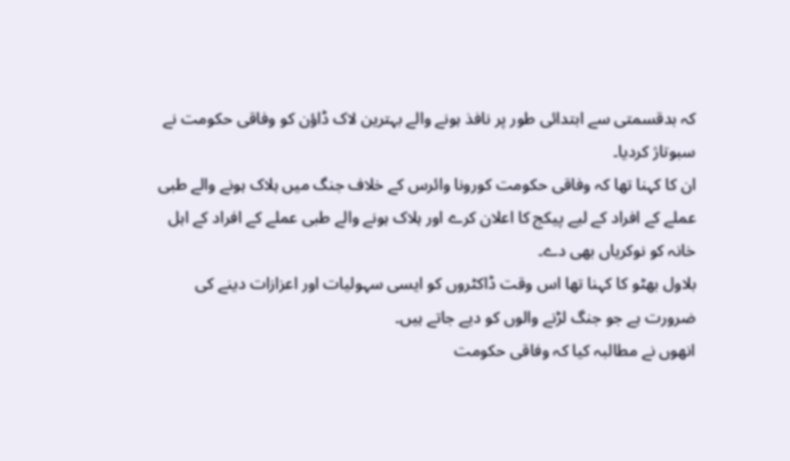کہ بدقسمتی سے ابتدائی طور پر نافذ ہونے والے بہترین لاک ڈاؤن کو وفاقی حکومت نے سبوتاژ کردیا۔
ان کا کہنا تھا کہ وفاقی حکومت کورونا وائرس کے خلاف جنگ میں ہلاک ہونے والے طبی عملے کے افراد کے لیے پیکج کا اعلان کرے اور ہلاک ہونے والے طبی عملے کے افراد کے اہل خانہ کو نوکریاں بھی دے۔
بلاول بھٹو کا کہنا تھا اس وقت ڈاکٹروں کو ایسی سہولیات اور اعزازات دینے کی ضرورت ہے جو جنگ لڑنے والوں کو دیے جاتے ہیں۔
انھوں نے مطالبہ کیا کہ وفاقی حکومت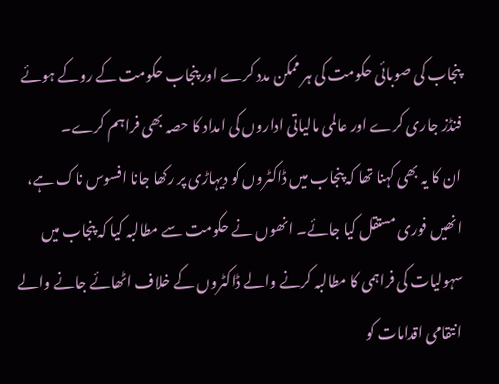پنجاب کی صوبائی حکومت کی ہر ممکن مدد کرے اور پنجاب حکومت کے روکے ہوئے فنڈز جاری کرے اور عالمی مالیاتی اداروں کی امداد کا حصہ بھی فراہم کرے۔
ان کا یہ بھی کہنا تھا کہ پنجاب میں ڈاکٹروں کو دیہاڑی پر رکھا جانا افسوس ناک ہے، انھیں فوری مستقل کیا جائے۔ انھوں نے حکومت سے مطالبہ کیا کہ پنجاب میں سہولیات کی فراہمی کا مطالبہ کرنے والے ڈاکٹروں کے خلاف اٹھائے جانے والے انتقامی اقدامات کو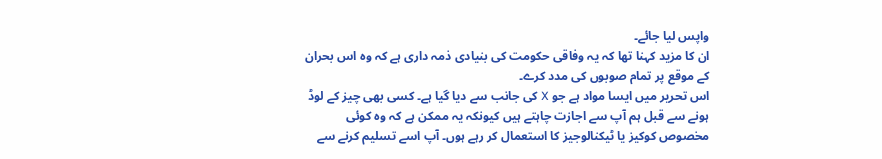واپس لیا جائے۔
ان کا مزید کہنا تھا کہ یہ وفاقی حکومت کی بنیادی ذمہ داری ہے کہ وہ اس بحران کے موقع پر تمام صوبوں کی مدد کرے۔
اس تحریر میں ایسا مواد ہے جو X کی جانب سے دیا گیا ہے۔ کسی بھی چیز کے لوڈ ہونے سے قبل ہم آپ سے اجازت چاہتے ہیں کیونکہ یہ ممکن ہے کہ وہ کوئی مخصوص کوکیز یا ٹیکنالوجیز کا استعمال کر رہے ہوں۔ آپ اسے تسلیم کرنے سے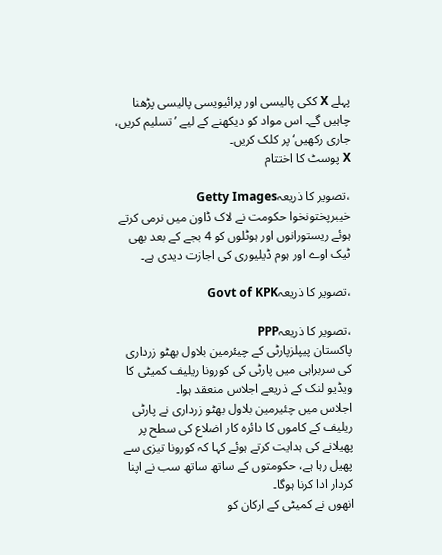پہلے X ککی پالیسی اور پرائیویسی پالیسی پڑھنا چاہیں گے۔ اس مواد کو دیکھنے کے لیے ’تسلیم کریں، جاری رکھیں‘ پر کلک کریں۔
X پوسٹ کا اختتام

،تصویر کا ذریعہGetty Images
خیبرپختونخوا حکومت نے لاک ڈاون میں نرمی کرتے ہوئے ریستورانوں اور ہوٹلوں کو 4 بجے کے بعد بھی ٹیک اوے اور ہوم ڈیلیوری کی اجازت دیدی ہے۔

،تصویر کا ذریعہGovt of KPK

،تصویر کا ذریعہPPP
پاکستان پیپلزپارٹی کے چیئرمین بلاول بھٹو زرداری کی سربراہی میں پارٹی کی کورونا ریلیف کمیٹی کا ویڈیو لنک کے ذریعے اجلاس منعقد ہوا۔
اجلاس میں چئیرمین بلاول بھٹو زرداری نے پارٹی ریلیف کے کاموں کا دائرہ کار اضلاع کی سطح پر پھیلانے کی ہدایت کرتے ہوئے کہا کہ کورونا تیزی سے پھیل رہا ہے، حکومتوں کے ساتھ ساتھ سب نے اپنا کردار ادا کرنا ہوگا۔
انھوں نے کمیٹی کے ارکان کو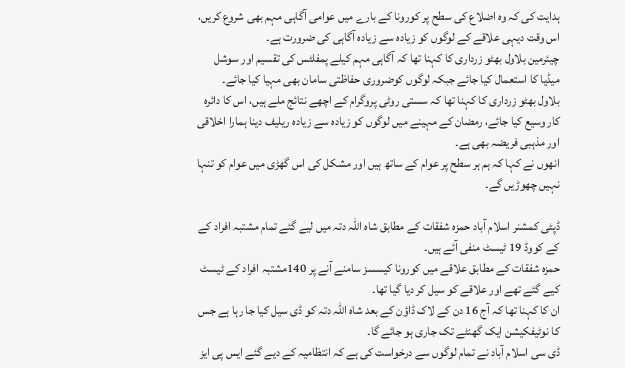ہدایت کی کہ وہ اضلاع کی سطح پر کورونا کے بارے میں عوامی آگاہی مہم بھی شروع کریں، اس وقت دیہی علاقے کے لوگوں کو زیادہ سے زیادہ آگاہی کی ضرورت ہے۔
چیئرمین بلاول بھٹو زرداری کا کہنا تھا کہ آگاہی مہم کیلے پمفلٹس کی تقسیم اور سوشل میڈیا کا استعمال کیا جائے جبکہ لوگوں کوضروری حفاظتی سامان بھی مہیا کیا جائے۔
بلاول بھٹو زرداری کا کہنا تھا کہ سستی روٹی پروگرام کے اچھے نتائج ملے ہیں، اس کا دائرہ کار وسیع کیا جائے، رمضان کے مہینے میں لوگوں کو زیادہ سے زیادہ ریلیف دینا ہمارا اخلاقی اور مذہبی فریضہ بھی ہے۔
انھوں نے کہا کہ ہم ہر سطح پر عوام کے ساتھ ہیں اور مشکل کی اس گھڑی میں عوام کو تنہا نہیں چھوڑیں گے۔

ڈپٹی کمشنر اسلام آباد حمزہ شفقات کے مطابق شاہ اللہ دتہ میں لیے گئے تمام مشتبہ افراد کے کے کووڈ 19 ٹیسٹ منفی آئے ہیں۔
حمزہ شفقات کے مطابق علاقے میں کورونا کیسسز سامنے آنے پر 140مشتبہ افراد کے ٹیسٹ کیے گئے تھے اور علاقے کو سیل کر دیا گیا تھا۔
ان کا کہنا تھا کہ آج 16 دن کے لاک ڈاؤن کے بعد شاہ اللہ دتہ کو ڈی سیل کیا جا رہا ہے جس کا نوٹیفکیشن ایک گھنٹے تک جاری ہو جائے گا۔
ڈی سی اسلام آباد نے تمام لوگوں سے درخواست کی ہے کہ انتظامیہ کے دیے گئے ایس پی ایز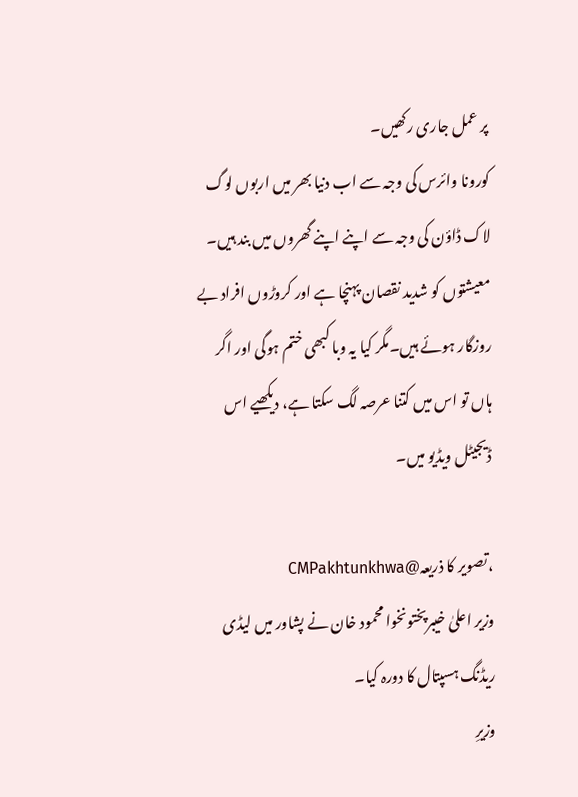پر عمل جاری رکھیں۔
کورونا وائرس کی وجہ سے اب دنیا بھر میں اربوں لوگ لاک ڈاؤن کی وجہ سے اپنے اپنے گھروں میں بند ہیں۔ معیشتوں کو شدید نقصان پہنچا ہے اور کروڑوں افراد بے روزگار ہوئے ہیں۔مگر کیا یہ وبا کبھی ختم ہوگی اور اگر ہاں تو اس میں کتنا عرصہ لگ سکتا ہے، دیکھیے اس ڈیجیٹل ویڈیو میں۔

،تصویر کا ذریعہ@CMPakhtunkhwa
وزیر اعلیٰ خیبرپختونخوا محمود خان نے پشاور میں لیڈی ریڈنگ ہسپتال کا دورہ کیا۔
وزیرِ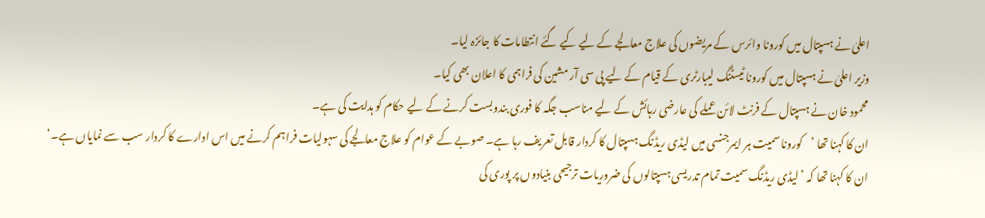اعلیٰ نے ہسپتال میں کورونا وائرس کے مریضوں کی علاج معالجے کے لیے کیے گئے انتطامات کا جائزہ لیا۔
وزیر اعلیٰ نے ہسپتال میں کورونا ٹیسٹنگ لیبارٹری کے قیام کے لیے پی سی آر مشین کی فراہمی کا اعلان بھی کیا۔
محمود خان نے ہسپتال کے فرنٹ لائن عملے کی عارضی رہائش کے لیے مناسب جگہ کا فوری بندوبست کرنے کے لیے حکام کو ہدایت کی ہے۔
ان کا کہنا تھا ’کورونا سمیت ہر ایمرجنسی میں لیڈی ریڈنگ ہسپتال کا کردار قابل تعریف رہا ہے۔ صوبے کے عوام کو علاج معالجے کی سہولیات فراہم کرنے میں اس ادارے کا کردار سب سے نمایاں ہے۔‘
ان کا کہنا تھا کہ ’لیڈی ریڈنگ سمیت تمام تدریسی ہسپتالوں کی ضروریات ترجیحی بنیادوں پر پوری کی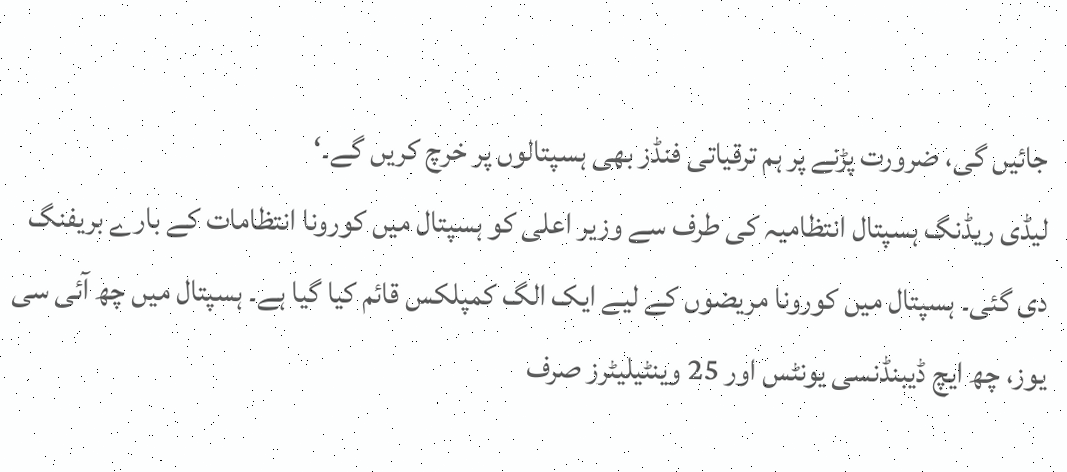جائیں گی، ضرورت پڑنے پر ہم ترقیاتی فنڈز بھی ہسپتالوں پر خرچ کریں گے۔‘
لیڈی ریڈنگ ہسپتال انتظامیہ کی طرف سے وزیر اعلی کو ہسپتال میں کورونا انتظامات کے بارے بریفنگ دی گئی۔ ہسپتال میں کورونا مریضوں کے لیے ایک الگ کمپلکس قائم کیا گیا ہے۔ ہسپتال میں چھ آئی سی یوز، چھ ایچ ڈیبنڈنسی یونٹس اور 25 وینٹیلیٹرز صرف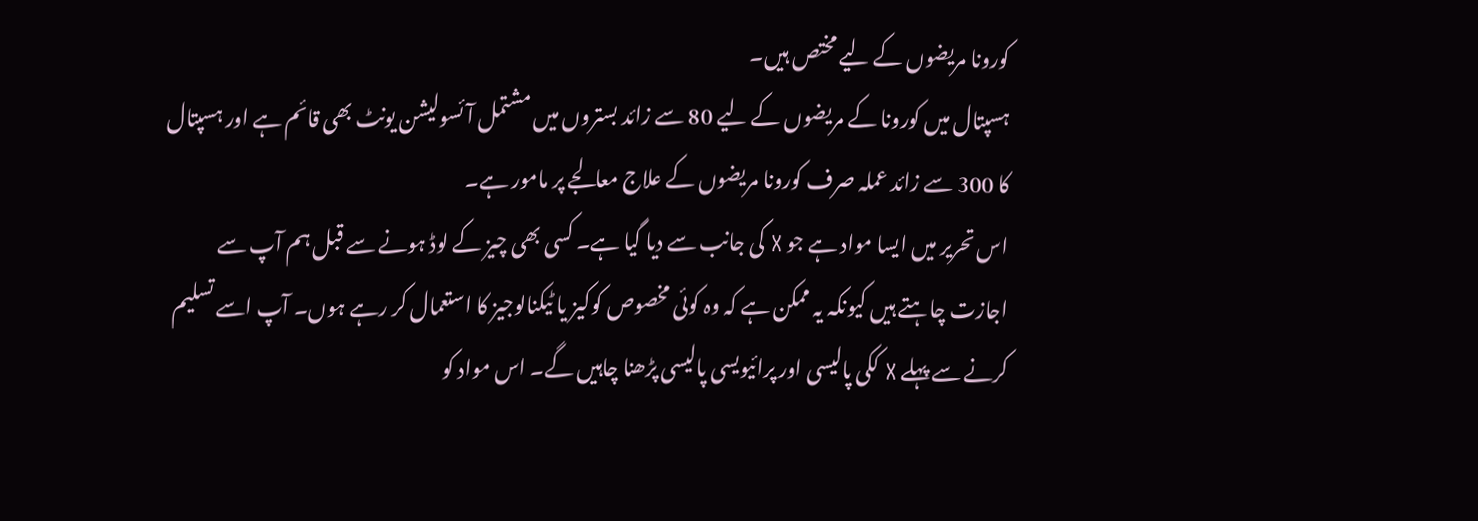کورونا مریضوں کے لیے مختص ہیں۔
ہسپتال میں کورونا کے مریضوں کے لیے 80 سے زائد بستروں میں مشتمل آئسولیشن یونٹ بھی قائم ہے اور ہسپتال کا 300 سے زائد عملہ صرف کورونا مریضوں کے علاج معالجے پر مامور ہے۔
اس تحریر میں ایسا مواد ہے جو X کی جانب سے دیا گیا ہے۔ کسی بھی چیز کے لوڈ ہونے سے قبل ہم آپ سے اجازت چاہتے ہیں کیونکہ یہ ممکن ہے کہ وہ کوئی مخصوص کوکیز یا ٹیکنالوجیز کا استعمال کر رہے ہوں۔ آپ اسے تسلیم کرنے سے پہلے X ککی پالیسی اور پرائیویسی پالیسی پڑھنا چاہیں گے۔ اس مواد کو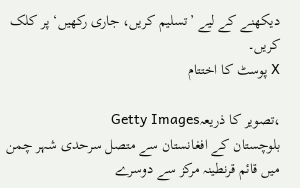دیکھنے کے لیے ’تسلیم کریں، جاری رکھیں‘ پر کلک کریں۔
X پوسٹ کا اختتام

،تصویر کا ذریعہGetty Images
بلوچستان کے افغانستان سے متصل سرحدی شہر چمن میں قائم قرنطینہ مرکز سے دوسرے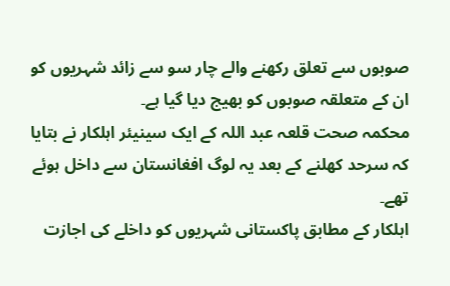صوبوں سے تعلق رکھنے والے چار سو سے زائد شہریوں کو ان کے متعلقہ صوبوں کو بھیج دیا گیا ہے۔
محکمہ صحت قلعہ عبد اللہ کے ایک سینیئر اہلکار نے بتایا کہ سرحد کھلنے کے بعد یہ لوگ افغانستان سے داخل ہوئے تھے۔
اہلکار کے مطابق پاکستانی شہریوں کو داخلے کی اجازت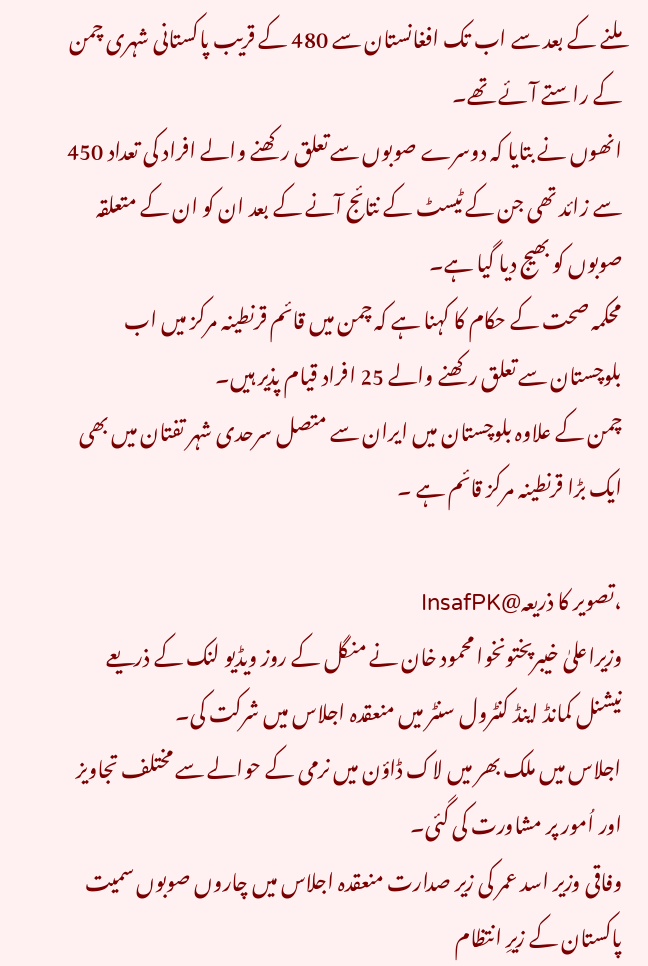ملنے کے بعد سے اب تک افغانستان سے 480 کے قریب پاکستانی شہری چمن کے راستے آئے تھے۔
انھوں نے بتایا کہ دوسرے صوبوں سے تعلق رکھنے والے افراد کی تعداد 450 سے زائد تھی جن کے ٹیسٹ کے نتائج آنے کے بعد ان کو ان کے متعلقہ صوبوں کو بھیج دیا گیا ہے۔
محکمہ صحت کے حکام کا کہنا ہے کہ چمن میں قائم قرنطینہ مرکز میں اب بلوچستان سے تعلق رکھنے والے 25 افراد قیام پذیر ہیں۔
چمن کے علاوہ بلوچستان میں ایران سے متصل سرحدی شہر تفتان میں بھی ایک بڑا قرنطینہ مرکز قائم ہے ۔

،تصویر کا ذریعہ@InsafPK
وزیراعلیٰ خیبرپختونخوا محمود خان نے منگل کے روز ویڈیو لنک کے ذریعے نیشنل کمانڈ اینڈ کنٹرول سنٹر میں منعقدہ اجلاس میں شرکت کی۔
اجلاس میں ملک بھر میں لاک ڈاؤن میں نرمی کے حوالے سے مختلف تجاویز اور اُمور پر مشاورت کی گئی۔
وفاقی وزیر اسد عمر کی زیر صدارت منعقدہ اجلاس میں چاروں صوبوں سمیت پاکستان کے زیرِ انتظام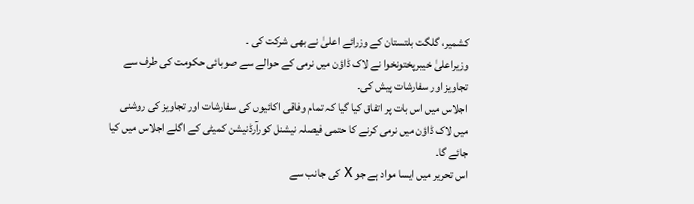کشمیر، گلگت بلتستان کے وزرائے اعلیٰ نے بھی شرکت کی ۔
وزیراعلیٰ خیبرپختونخوا نے لاک ڈاؤن میں نرمی کے حوالے سے صوبائی حکومت کی طرف سے تجاویز اور سفارشات پیش کی۔
اجلاس میں اس بات پر اتفاق کیا گیا کہ تمام وفاقی اکائیوں کی سفارشات اور تجاویز کی روشنی میں لاک ڈاؤن میں نرمی کرنے کا حتمی فیصلہ نیشنل کورآرڈنیشن کمیٹی کے اگلے اجلاس میں کیا جائے گا۔
اس تحریر میں ایسا مواد ہے جو X کی جانب سے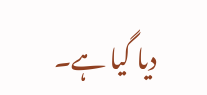دیا گیا ہے۔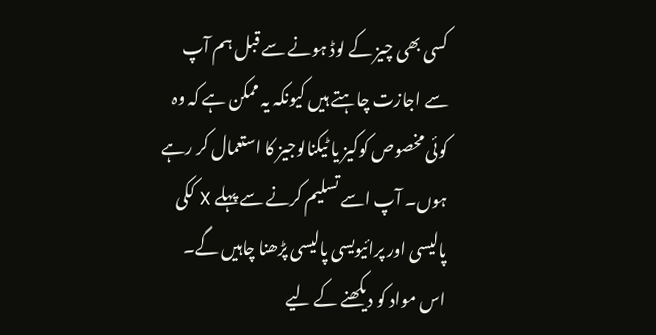کسی بھی چیز کے لوڈ ہونے سے قبل ہم آپ سے اجازت چاہتے ہیں کیونکہ یہ ممکن ہے کہ وہ کوئی مخصوص کوکیز یا ٹیکنالوجیز کا استعمال کر رہے ہوں۔ آپ اسے تسلیم کرنے سے پہلے X ککی پالیسی اور پرائیویسی پالیسی پڑھنا چاہیں گے۔ اس مواد کو دیکھنے کے لیے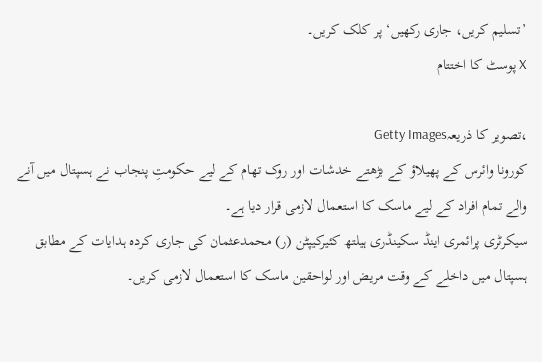’تسلیم کریں، جاری رکھیں‘ پر کلک کریں۔
X پوسٹ کا اختتام

،تصویر کا ذریعہGetty Images
کورونا وائرس کے پھیلاؤ کے بڑھتے خدشات اور روک تھام کے لیے حکومتِ پنجاب نے ہسپتال میں آنے والے تمام افراد کے لیے ماسک کا استعمال لازمی قرار دیا ہے۔
سیکرٹری پرائمری اینڈ سکینڈری ہیلتھ کئیرکیپٹن (ر) محمدعثمان کی جاری کردہ ہدایات کے مطابق ہسپتال میں داخلے کے وقت مریض اور لواحقین ماسک کا استعمال لازمی کریں۔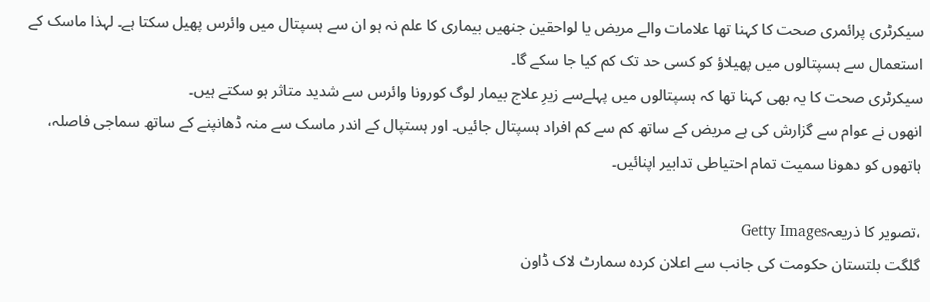سیکرٹری پرائمری صحت کا کہنا تھا علامات والے مریض یا لواحقین جنھیں بیماری کا علم نہ ہو ان سے ہسپتال میں وائرس پھیل سکتا ہے۔ لہذا ماسک کے استعمال سے ہسپتالوں میں پھیلاؤ کو کسی حد تک کم کیا جا سکے گا۔
سیکرٹری صحت کا یہ بھی کہنا تھا کہ ہسپتالوں میں پہلےسے زیرِ علاج بیمار لوگ کورونا وائرس سے شدید متاثر ہو سکتے ہیں۔
انھوں نے عوام سے گزارش کی ہے مریض کے ساتھ کم سے کم افراد ہسپتال جائیں۔ اور ہستپال کے اندر ماسک سے منہ ڈھانپنے کے ساتھ سماجی فاصلہ، ہاتھوں کو دھونا سمیت تمام احتیاطی تدابیر اپنائیں۔

،تصویر کا ذریعہGetty Images
گلگت بلتستان حکومت کی جانب سے اعلان کردہ سمارٹ لاک ڈاون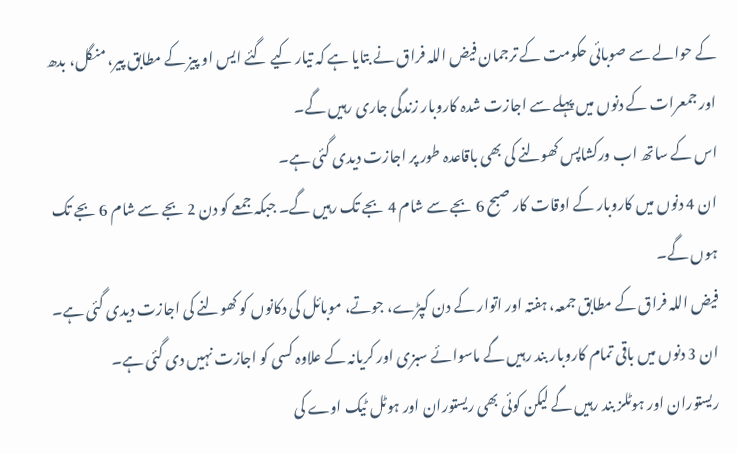کے حوالے سے صوبائی حکومت کے ترجمان فیض اللہ فراق نے بتایا ہے کہ تیار کیے گئے ایس او پیز کے مطابق پیر، منگل، بدھ اور جمعرات کے دنوں میں پہلے سے اجازت شدہ کاروبار زندگی جاری رہیں گے۔
اس کے ساتھ اب ورکشاپس کھولنے کی بھی باقاعدہ طور پر اجازت دیدی گئی ہے۔
ان 4 دنوں میں کاروبار کے اوقات کار صبح 6 بجے سے شام 4 بجے تک رہیں گے۔ جبکہ جمعے کو دن 2 بجے سے شام 6 بجے تک ہوں گے۔
فیض اللہ فراق کے مطابق جمعہ، ہفتہ اور اتوار کے دن کپڑے، جوتے، موبائل کی دکانوں کو کھولنے کی اجازت دیدی گئی ہے۔ ان 3 دنوں میں باقی تمام کاروبار بند رہیں گے ماسوائے سبزی اور کریانہ کے علاوہ کسی کو اجازت نہیں دی گئی ہے۔
ریستوران اور ہوٹلز بند رہیں گے لیکن کوئی بھی ریستوران اور ہوٹل ٹیک اوے کی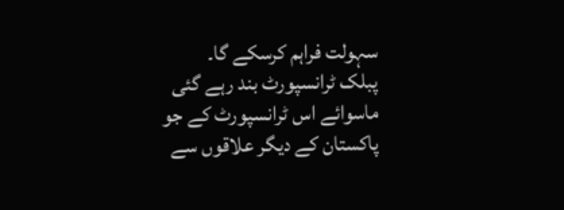سہولت فراہم کرسکے گا۔
پبلک ٹرانسپورٹ بند رہے گئی ماسوائے اس ٹرانسپورٹ کے جو پاکستان کے دیگر علاقوں سے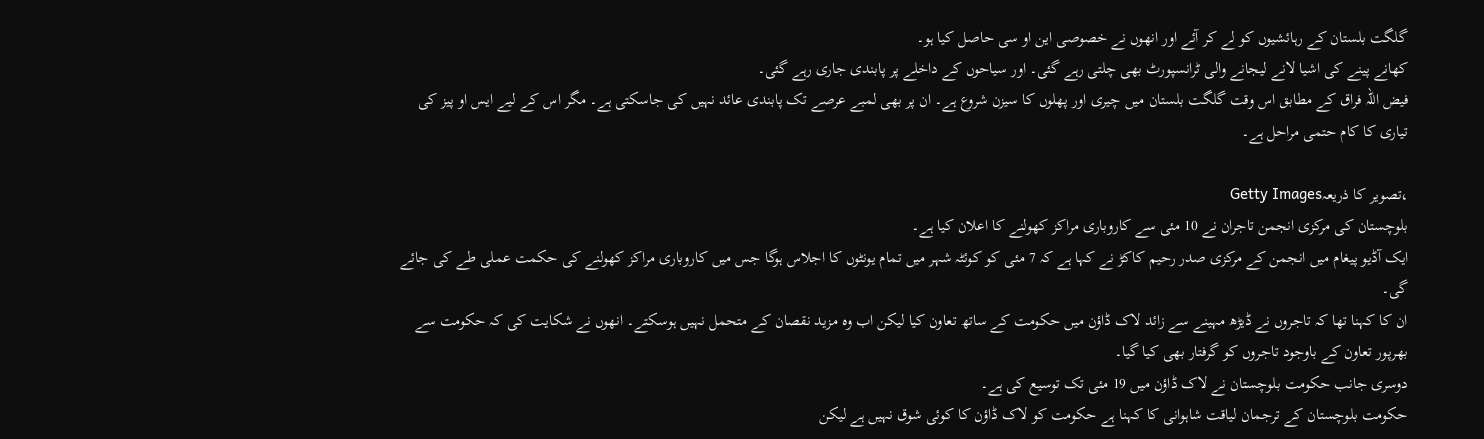گلگت بلستان کے رہائشیوں کو لے کر آئے اور انھوں نے خصوصی این او سی حاصل کیا ہو۔
کھانے پینے کی اشیا لانے لیجانے والی ٹرانسپورٹ بھی چلتی رہے گئی۔ اور سیاحوں کے داخلے پر پابندی جاری رہے گئی۔
فیض اللہ فراق کے مطابق اس وقت گلگت بلستان میں چیری اور پھلوں کا سیزن شروع ہے۔ ان پر بھی لمبے عرصے تک پابندی عائد نہیں کی جاسکتی ہے۔ مگر اس کے لیے ایس او پیز کی تیاری کا کام حتمی مراحل ہے۔

،تصویر کا ذریعہGetty Images
بلوچستان کی مرکزی انجمن تاجران نے 10 مئی سے کاروباری مراکز کھولنے کا اعلان کیا ہے۔
ایک آڈیو پیغام میں انجمن کے مرکزی صدر رحیم کاکڑ نے کہا ہے کہ 7 مئی کو کوئٹہ شہر میں تمام یونٹوں کا اجلاس ہوگا جس میں کاروباری مراکز کھولنے کی حکمت عملی طے کی جائے گی۔
ان کا کہنا تھا کہ تاجروں نے ڈیڑھ مہینے سے زائد لاک ڈاؤن میں حکومت کے ساتھ تعاون کیا لیکن اب وہ مزید نقصان کے متحمل نہیں ہوسکتے۔ انھوں نے شکایت کی کہ حکومت سے بھرپور تعاون کے باوجود تاجروں کو گرفتار بھی کیا گیا۔
دوسری جانب حکومت بلوچستان نے لاک ڈاؤن میں 19 مئی تک توسیع کی ہے۔
حکومت بلوچستان کے ترجمان لیاقت شاہوانی کا کہنا ہے حکومت کو لاک ڈاؤن کا کوئی شوق نہیں ہے لیکن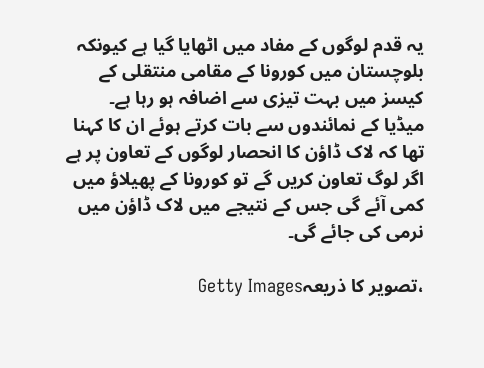یہ قدم لوگوں کے مفاد میں اٹھایا گیا ہے کیونکہ بلوچستان میں کورونا کے مقامی منتقلی کے کیسز میں بہت تیزی سے اضافہ ہو رہا ہے۔
میڈیا کے نمائندوں سے بات کرتے ہوئے ان کا کہنا تھا کہ لاک ڈاؤن کا انحصار لوگوں کے تعاون پر ہے اگر لوگ تعاون کریں گے تو کورونا کے پھیلاؤ میں کمی آئے گی جس کے نتیجے میں لاک ڈاؤن میں نرمی کی جائے گی۔

،تصویر کا ذریعہGetty Images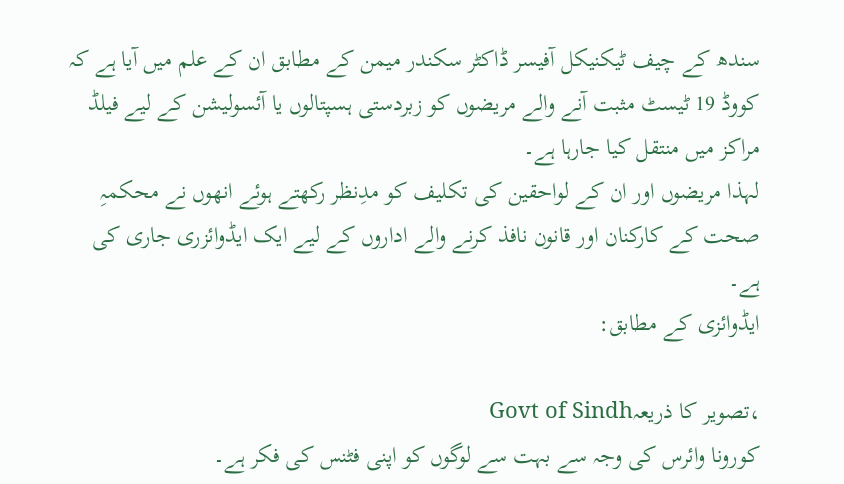سندھ کے چیف ٹیکنیکل آفیسر ڈاکٹر سکندر میمن کے مطابق ان کے علم میں آیا ہے کہ کووڈ 19 ٹیسٹ مثبت آنے والے مریضوں کو زبردستی ہسپتالوں یا آئسولیشن کے لیے فیلڈ مراکز میں منتقل کیا جارہا ہے۔
لہذا مریضوں اور ان کے لواحقین کی تکلیف کو مدِنظر رکھتے ہوئے انھوں نے محکمہِ صحت کے کارکنان اور قانون نافذ کرنے والے اداروں کے لیے ایک ایڈوائزری جاری کی ہے۔
ایڈوائزی کے مطابق:

،تصویر کا ذریعہGovt of Sindh
کورونا وائرس کی وجہ سے بہت سے لوگوں کو اپنی فٹنس کی فکر ہے۔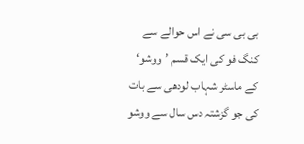بی بی سی نے اس حوالے سے کنگ فو کی ایک قسم ’ووشو‘ کے ماسٹر شہاب لودھی سے بات کی جو گزشتہ دس سال سے ووشو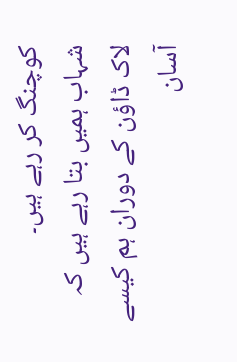کوچنگ کر رہے ہیں۔
شہاب ہمیں بتا رہے ہیں کہ لاک ڈاؤن کے دوران ہم کیسے آسان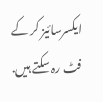ایکسرسائیز کر کے فٹ رہ سکتے ہیں.